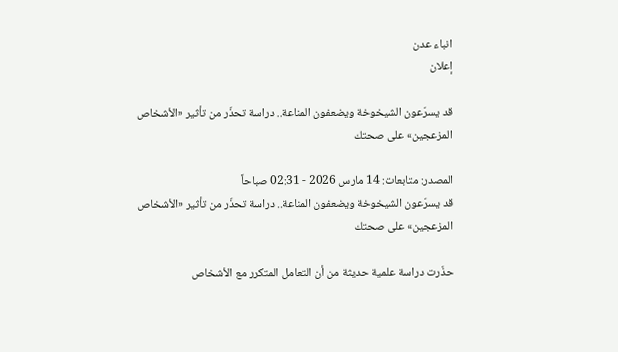انباء عدن
إعلان

قد يسرّعون الشيخوخة ويضعفون المناعة.. دراسة تحذّر من تأثير «الأشخاص المزعجين» على صحتك

المصدر: متابعات: 14 مارس 2026 - 02:31 صباحاً
قد يسرّعون الشيخوخة ويضعفون المناعة.. دراسة تحذّر من تأثير «الأشخاص المزعجين» على صحتك

حذّرت دراسة علمية حديثة من أن التعامل المتكرر مع الأشخاص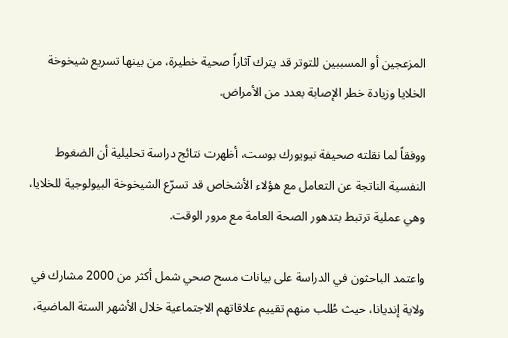المزعجين أو المسببين للتوتر قد يترك آثاراً صحية خطيرة، من بينها تسريع شيخوخة الخلايا وزيادة خطر الإصابة بعدد من الأمراض.

ووفقاً لما نقلته صحيفة نيويورك بوست، أظهرت نتائج دراسة تحليلية أن الضغوط النفسية الناتجة عن التعامل مع هؤلاء الأشخاص قد تسرّع الشيخوخة البيولوجية للخلايا، وهي عملية ترتبط بتدهور الصحة العامة مع مرور الوقت.

واعتمد الباحثون في الدراسة على بيانات مسح صحي شمل أكثر من 2000 مشارك في ولاية إنديانا، حيث طُلب منهم تقييم علاقاتهم الاجتماعية خلال الأشهر الستة الماضية،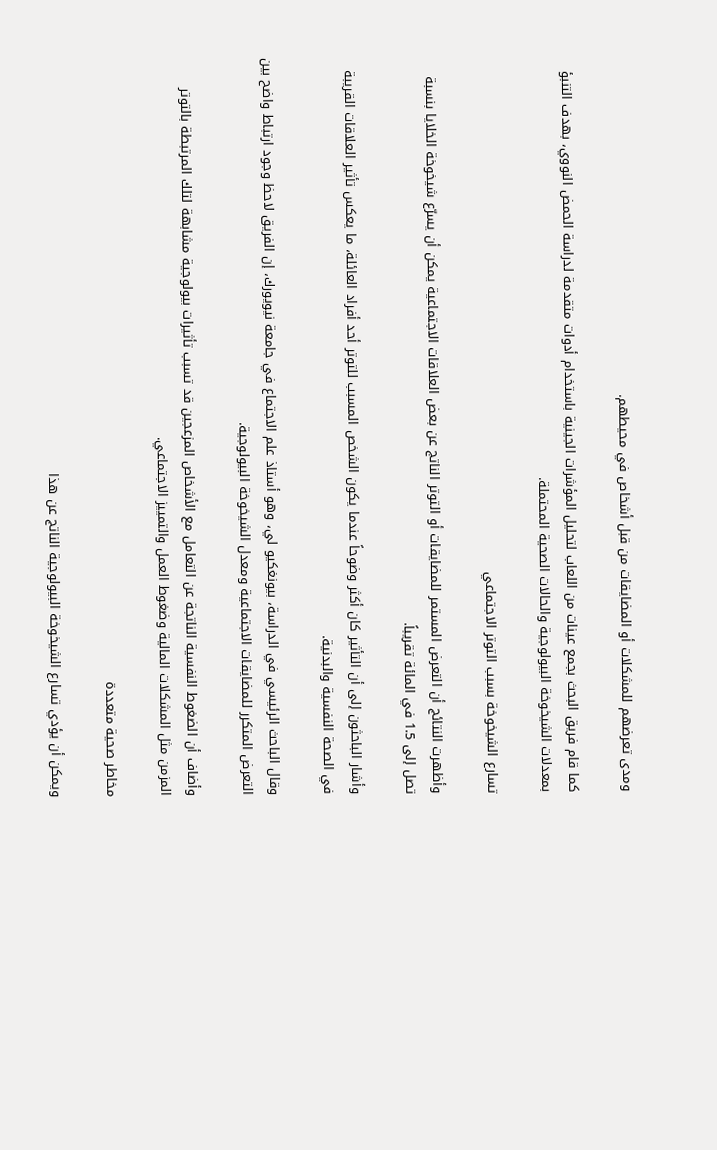ومدى تعرضهم للمشكلات أو المضايقات من قبل أشخاص في محيطهم.

كما قام فريق البحث بجمع عينات من اللعاب لتحليل المؤشرات الجينية باستخدام أدوات متقدمة لدراسة الحمض النووي، بهدف التنبؤ بمعدلات الشيخوخة البيولوجية والحالات الصحية المحتملة.

تسارع الشيخوخة بسبب التوتر الاجتماعي

وأظهرت النتائج أن التعرض المستمر للمضايقات أو التوتر الناتج عن بعض العلاقات الاجتماعية يمكن أن يسرّع شيخوخة الخلايا بنسبة تصل إلى 1.5 في المائة تقريباً.

وأشار الباحثون إلى أن التأثير كان أكثر وضوحاً عندما يكون الشخص المسبب للتوتر أحد أفراد العائلة، ما يعكس تأثير العلاقات القريبة في الصحة النفسية والبدنية.

وقال الباحث الرئيسي في الدراسة، بيونغكيو لي، وهو أستاذ علم الاجتماع في جامعة نيويورك، إن الفريق لاحظ وجود ارتباط واضح بين التعرض المتكرر للمضايقات الاجتماعية ومعدل الشيخوخة البيولوجية.

وأضاف أن الضغوط النفسية الناتجة عن التعامل مع الأشخاص المزعجين قد تسبب تأثيرات بيولوجية مشابهة لتلك المرتبطة بالتوتر المزمن مثل المشكلات المالية وضغوط العمل والتمييز الاجتماعي.

مخاطر صحية متعددة

ويمكن أن يؤدي تسارع الشيخوخة البيولوجية الناتج عن هذا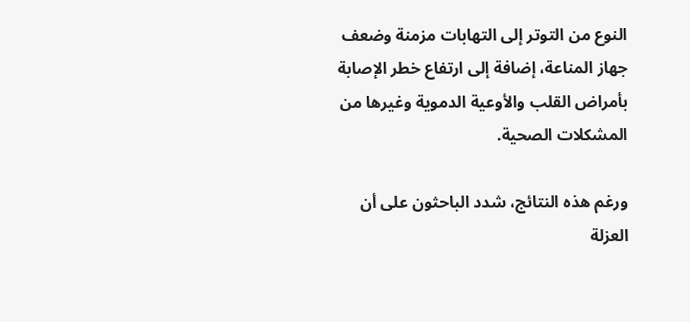النوع من التوتر إلى التهابات مزمنة وضعف جهاز المناعة، إضافة إلى ارتفاع خطر الإصابة بأمراض القلب والأوعية الدموية وغيرها من المشكلات الصحية.

ورغم هذه النتائج، شدد الباحثون على أن العزلة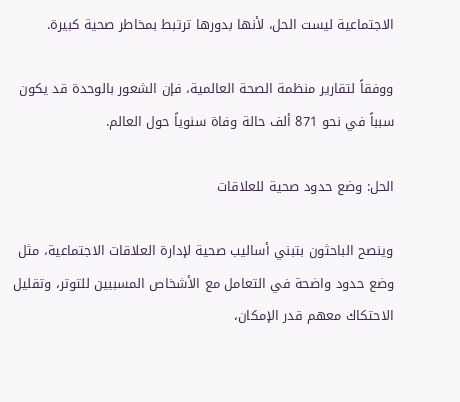الاجتماعية ليست الحل، لأنها بدورها ترتبط بمخاطر صحية كبيرة.

ووفقاً لتقارير منظمة الصحة العالمية، فإن الشعور بالوحدة قد يكون سبباً في نحو 871 ألف حالة وفاة سنوياً حول العالم.

الحل: وضع حدود صحية للعلاقات

وينصح الباحثون بتبني أساليب صحية لإدارة العلاقات الاجتماعية، مثل وضع حدود واضحة في التعامل مع الأشخاص المسببين للتوتر، وتقليل الاحتكاك معهم قدر الإمكان،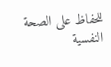للحفاظ على الصحة النفسية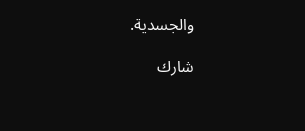والجسدية.

شارك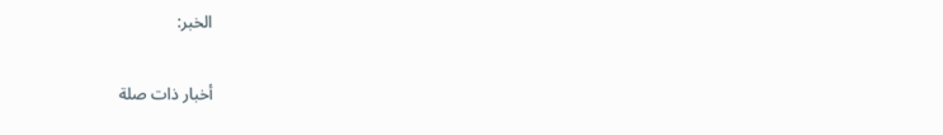الخبر:

أخبار ذات صلة